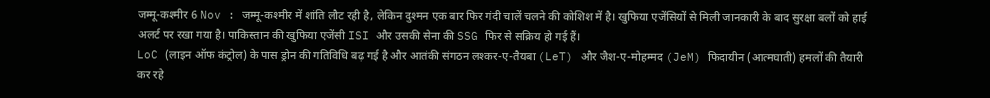जम्मू-कश्मीर 6 Nov : जम्मू-कश्मीर में शांति लौट रही है, लेकिन दुश्मन एक बार फिर गंदी चालें चलने की कोशिश में है। खुफिया एजेंसियों से मिली जानकारी के बाद सुरक्षा बलों को हाई अलर्ट पर रखा गया है। पाकिस्तान की खुफिया एजेंसी ISI और उसकी सेना की SSG फिर से सक्रिय हो गई हैं।
LoC (लाइन ऑफ कंट्रोल) के पास ड्रोन की गतिविधि बढ़ गई है और आतंकी संगठन लश्कर-ए-तैयबा (LeT) और जैश-ए-मोहम्मद (JeM) फिदायीन (आत्मघाती) हमलों की तैयारी कर रहे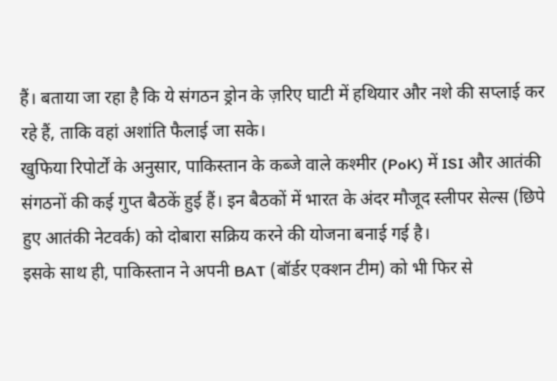हैं। बताया जा रहा है कि ये संगठन ड्रोन के ज़रिए घाटी में हथियार और नशे की सप्लाई कर रहे हैं, ताकि वहां अशांति फैलाई जा सके।
खुफिया रिपोर्टों के अनुसार, पाकिस्तान के कब्जे वाले कश्मीर (PoK) में ISI और आतंकी संगठनों की कई गुप्त बैठकें हुई हैं। इन बैठकों में भारत के अंदर मौजूद स्लीपर सेल्स (छिपे हुए आतंकी नेटवर्क) को दोबारा सक्रिय करने की योजना बनाई गई है।
इसके साथ ही, पाकिस्तान ने अपनी BAT (बॉर्डर एक्शन टीम) को भी फिर से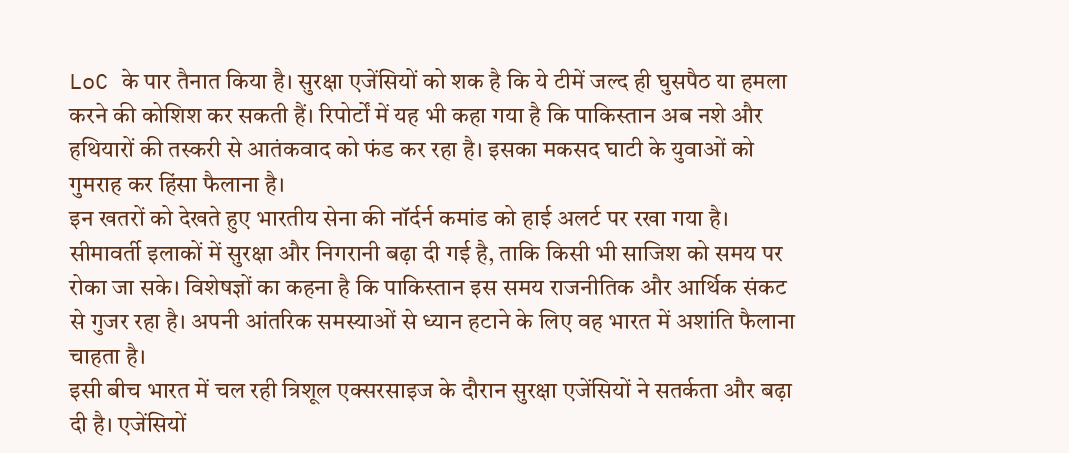LoC के पार तैनात किया है। सुरक्षा एजेंसियों को शक है कि ये टीमें जल्द ही घुसपैठ या हमला करने की कोशिश कर सकती हैं। रिपोर्टों में यह भी कहा गया है कि पाकिस्तान अब नशे और हथियारों की तस्करी से आतंकवाद को फंड कर रहा है। इसका मकसद घाटी के युवाओं को गुमराह कर हिंसा फैलाना है।
इन खतरों को देखते हुए भारतीय सेना की नॉर्दर्न कमांड को हाई अलर्ट पर रखा गया है। सीमावर्ती इलाकों में सुरक्षा और निगरानी बढ़ा दी गई है, ताकि किसी भी साजिश को समय पर रोका जा सके। विशेषज्ञों का कहना है कि पाकिस्तान इस समय राजनीतिक और आर्थिक संकट से गुजर रहा है। अपनी आंतरिक समस्याओं से ध्यान हटाने के लिए वह भारत में अशांति फैलाना चाहता है।
इसी बीच भारत में चल रही त्रिशूल एक्सरसाइज के दौरान सुरक्षा एजेंसियों ने सतर्कता और बढ़ा दी है। एजेंसियों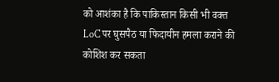को आशंका है कि पाकिस्तान किसी भी वक्त LoC पर घुसपैठ या फिदायीन हमला कराने की कोशिश कर सकता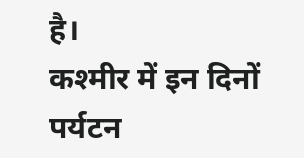है।
कश्मीर में इन दिनों पर्यटन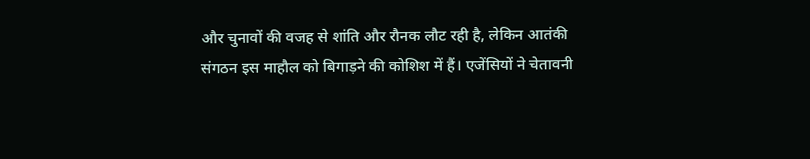और चुनावों की वजह से शांति और रौनक लौट रही है, लेकिन आतंकी संगठन इस माहौल को बिगाड़ने की कोशिश में हैं। एजेंसियों ने चेतावनी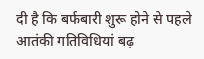दी है कि बर्फबारी शुरू होने से पहले आतंकी गतिविधियां बढ़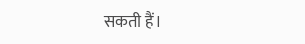सकती हैं।